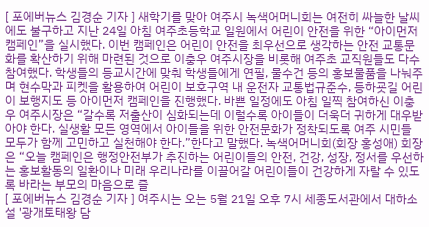[ 포에버뉴스 김경순 기자 ] 새학기를 맞아 여주시 녹색어머니회는 여전히 싸늘한 날씨에도 불구하고 지난 24일 아침 여주초등학교 일원에서 어린이 안전을 위한 “아이먼저 캠페인”을 실시했다. 이번 캠페인은 어린이 안전을 최우선으로 생각하는 안전 교통문화를 확산하기 위해 마련된 것으로 이충우 여주시장을 비롯해 여주초 교직원들도 다수 참여했다. 학생들의 등교시간에 맞춰 학생들에게 연필, 물수건 등의 홍보물품을 나눠주며 현수막과 피켓을 활용하여 어린이 보호구역 내 운전자 교통법규준수, 등하굣길 어린이 보행지도 등 아이먼저 캠페인을 진행했다. 바쁜 일정에도 아침 일찍 참여하신 이충우 여주시장은 “갈수록 저출산이 심화되는데 이럴수록 아이들이 더욱더 귀하게 대우받아야 한다. 실생활 모든 영역에서 아이들을 위한 안전문화가 정착되도록 여주 시민들 모두가 함께 고민하고 실천해야 한다.”한다고 말했다. 녹색어머니회(회장 홍성애) 회장은 “오늘 캠페인은 행정안전부가 추진하는 어린이들의 안전, 건강, 성장, 정서를 우선하는 홍보활동의 일환이나 미래 우리나라를 이끌어갈 어린이들이 건강하게 자랄 수 있도록 바라는 부모의 마음으로 즐
[ 포에버뉴스 김경순 기자 ] 여주시는 오는 5월 21일 오후 7시 세종도서관에서 대하소설 '광개토태왕 담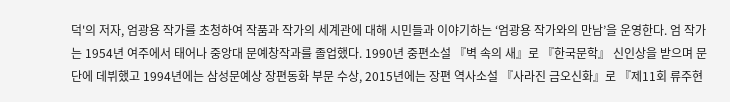덕'의 저자, 엄광용 작가를 초청하여 작품과 작가의 세계관에 대해 시민들과 이야기하는 ‘엄광용 작가와의 만남’을 운영한다. 엄 작가는 1954년 여주에서 태어나 중앙대 문예창작과를 졸업했다. 1990년 중편소설 『벽 속의 새』로 『한국문학』 신인상을 받으며 문단에 데뷔했고 1994년에는 삼성문예상 장편동화 부문 수상, 2015년에는 장편 역사소설 『사라진 금오신화』로 『제11회 류주현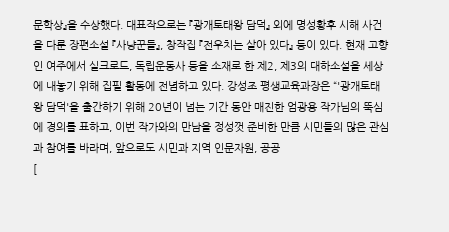문학상』을 수상했다. 대표작으로는 『광개토태왕 담덕』 외에 명성황후 시해 사건을 다룬 장편소설 『사냥꾼들』, 창작집 『전우치는 살아 있다』 등이 있다. 현재 고향인 여주에서 실크로드, 독립운동사 등을 소재로 한 제2, 제3의 대하소설을 세상에 내놓기 위해 집필 활동에 전념하고 있다. 강성조 평생교육과장은 “'광개토태왕 담덕'을 출간하기 위해 20년이 넘는 기간 동안 매진한 엄광용 작가님의 뚝심에 경의를 표하고, 이번 작가와의 만남을 정성껏 준비한 만큼 시민들의 많은 관심과 참여를 바라며, 앞으로도 시민과 지역 인문자원, 공공
[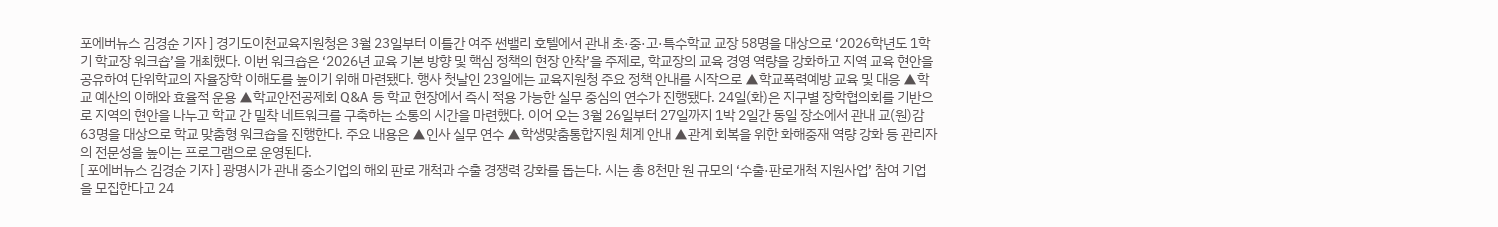포에버뉴스 김경순 기자 ] 경기도이천교육지원청은 3월 23일부터 이틀간 여주 썬밸리 호텔에서 관내 초·중·고·특수학교 교장 58명을 대상으로 ‘2026학년도 1학기 학교장 워크숍’을 개최했다. 이번 워크숍은 ‘2026년 교육 기본 방향 및 핵심 정책의 현장 안착’을 주제로, 학교장의 교육 경영 역량을 강화하고 지역 교육 현안을 공유하여 단위학교의 자율장학 이해도를 높이기 위해 마련됐다. 행사 첫날인 23일에는 교육지원청 주요 정책 안내를 시작으로 ▲학교폭력예방 교육 및 대응 ▲학교 예산의 이해와 효율적 운용 ▲학교안전공제회 Q&A 등 학교 현장에서 즉시 적용 가능한 실무 중심의 연수가 진행됐다. 24일(화)은 지구별 장학협의회를 기반으로 지역의 현안을 나누고 학교 간 밀착 네트워크를 구축하는 소통의 시간을 마련했다. 이어 오는 3월 26일부터 27일까지 1박 2일간 동일 장소에서 관내 교(원)감 63명을 대상으로 학교 맞춤형 워크숍을 진행한다. 주요 내용은 ▲인사 실무 연수 ▲학생맞춤통합지원 체계 안내 ▲관계 회복을 위한 화해중재 역량 강화 등 관리자의 전문성을 높이는 프로그램으로 운영된다.
[ 포에버뉴스 김경순 기자 ] 광명시가 관내 중소기업의 해외 판로 개척과 수출 경쟁력 강화를 돕는다. 시는 총 8천만 원 규모의 ‘수출·판로개척 지원사업’ 참여 기업을 모집한다고 24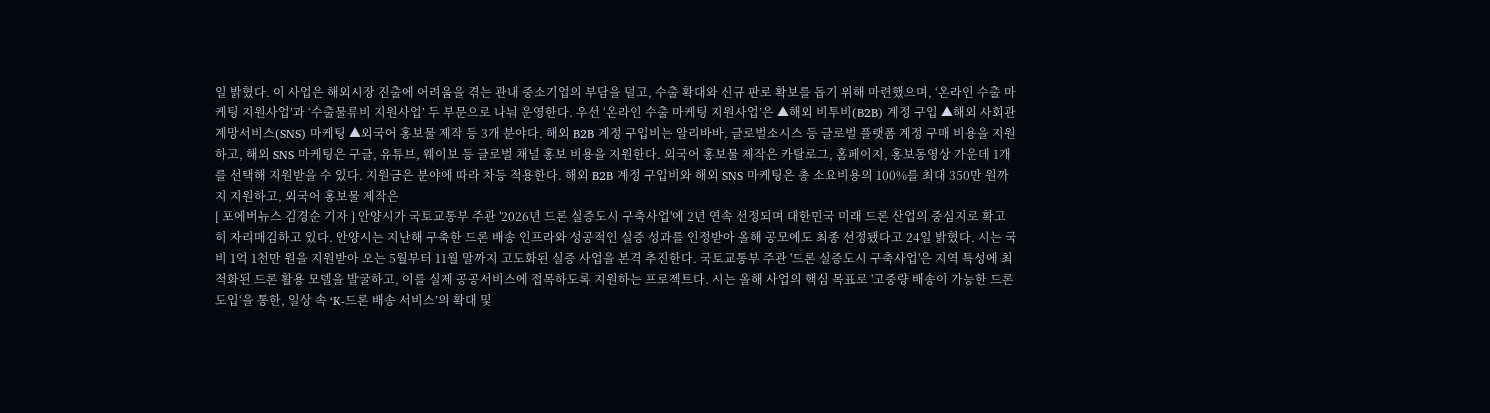일 밝혔다. 이 사업은 해외시장 진출에 어려움을 겪는 관내 중소기업의 부담을 덜고, 수출 확대와 신규 판로 확보를 돕기 위해 마련했으며, ‘온라인 수출 마케팅 지원사업’과 ‘수출물류비 지원사업’ 두 부문으로 나눠 운영한다. 우선 ‘온라인 수출 마케팅 지원사업’은 ▲해외 비투비(B2B) 계정 구입 ▲해외 사회관계망서비스(SNS) 마케팅 ▲외국어 홍보물 제작 등 3개 분야다. 해외 B2B 계정 구입비는 알리바바, 글로벌소시스 등 글로벌 플랫폼 계정 구매 비용을 지원하고, 해외 SNS 마케팅은 구글, 유튜브, 웨이보 등 글로벌 채널 홍보 비용을 지원한다. 외국어 홍보물 제작은 카탈로그, 홈페이지, 홍보동영상 가운데 1개를 선택해 지원받을 수 있다. 지원금은 분야에 따라 차등 적용한다. 해외 B2B 계정 구입비와 해외 SNS 마케팅은 총 소요비용의 100%를 최대 350만 원까지 지원하고, 외국어 홍보물 제작은
[ 포에버뉴스 김경순 기자 ] 안양시가 국토교통부 주관 '2026년 드론 실증도시 구축사업'에 2년 연속 선정되며 대한민국 미래 드론 산업의 중심지로 확고히 자리매김하고 있다. 안양시는 지난해 구축한 드론 배송 인프라와 성공적인 실증 성과를 인정받아 올해 공모에도 최종 선정됐다고 24일 밝혔다. 시는 국비 1억 1천만 원을 지원받아 오는 5월부터 11월 말까지 고도화된 실증 사업을 본격 추진한다. 국토교통부 주관 '드론 실증도시 구축사업'은 지역 특성에 최적화된 드론 활용 모델을 발굴하고, 이를 실제 공공서비스에 접목하도록 지원하는 프로젝트다. 시는 올해 사업의 핵심 목표로 '고중량 배송이 가능한 드론 도입‘을 통한, 일상 속 ‘K-드론 배송 서비스’의 확대 및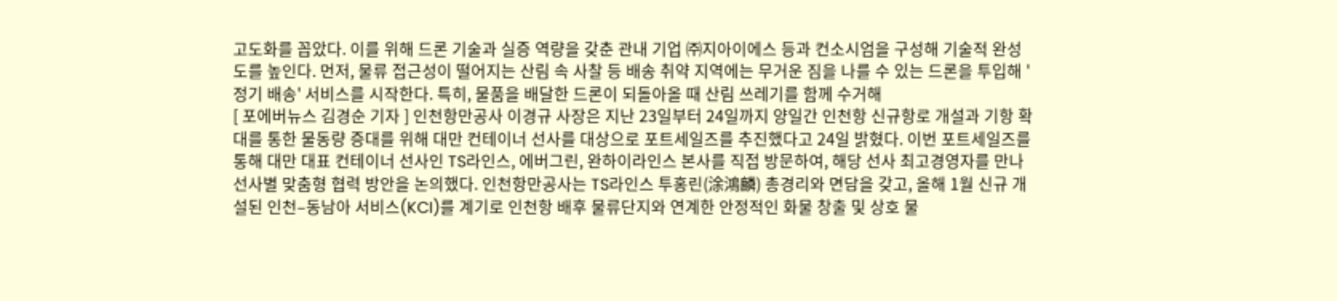고도화를 꼽았다. 이를 위해 드론 기술과 실증 역량을 갖춘 관내 기업 ㈜지아이에스 등과 컨소시엄을 구성해 기술적 완성도를 높인다. 먼저, 물류 접근성이 떨어지는 산림 속 사찰 등 배송 취약 지역에는 무거운 짐을 나를 수 있는 드론을 투입해 '정기 배송' 서비스를 시작한다. 특히, 물품을 배달한 드론이 되돌아올 때 산림 쓰레기를 함께 수거해
[ 포에버뉴스 김경순 기자 ] 인천항만공사 이경규 사장은 지난 23일부터 24일까지 양일간 인천항 신규항로 개설과 기항 확대를 통한 물동량 증대를 위해 대만 컨테이너 선사를 대상으로 포트세일즈를 추진했다고 24일 밝혔다. 이번 포트세일즈를 통해 대만 대표 컨테이너 선사인 TS라인스, 에버그린, 완하이라인스 본사를 직접 방문하여, 해당 선사 최고경영자를 만나 선사별 맞춤형 협력 방안을 논의했다. 인천항만공사는 TS라인스 투홍린(涂鴻麟) 총경리와 면담을 갖고, 올해 1월 신규 개설된 인천–동남아 서비스(KCI)를 계기로 인천항 배후 물류단지와 연계한 안정적인 화물 창출 및 상호 물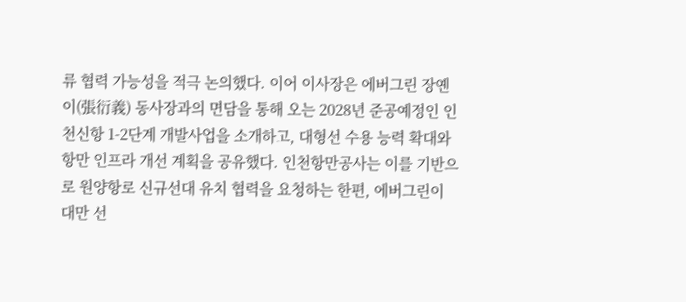류 협력 가능성을 적극 논의했다. 이어 이사장은 에버그린 장옌이(張衍義) 동사장과의 면담을 통해 오는 2028년 준공예정인 인천신항 1-2단계 개발사업을 소개하고, 대형선 수용 능력 확대와 항만 인프라 개선 계획을 공유했다. 인천항만공사는 이를 기반으로 원양항로 신규선대 유치 협력을 요청하는 한편, 에버그린이 대만 선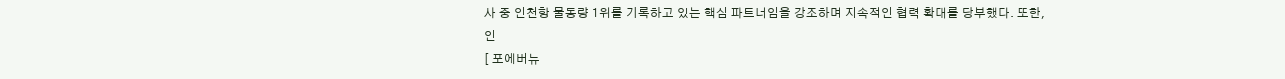사 중 인천항 물동량 1위를 기록하고 있는 핵심 파트너임을 강조하며 지속적인 협력 확대를 당부했다. 또한, 인
[ 포에버뉴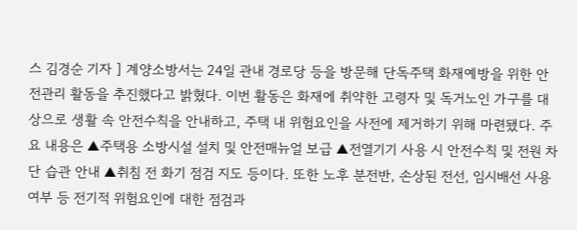스 김경순 기자 ] 계양소방서는 24일 관내 경로당 등을 방문해 단독주택 화재예방을 위한 안전관리 활동을 추진했다고 밝혔다. 이번 활동은 화재에 취약한 고령자 및 독거노인 가구를 대상으로 생활 속 안전수칙을 안내하고, 주택 내 위험요인을 사전에 제거하기 위해 마련됐다. 주요 내용은 ▲주택용 소방시설 설치 및 안전매뉴얼 보급 ▲전열기기 사용 시 안전수칙 및 전원 차단 습관 안내 ▲취침 전 화기 점검 지도 등이다. 또한 노후 분전반, 손상된 전선, 임시배선 사용 여부 등 전기적 위험요인에 대한 점검과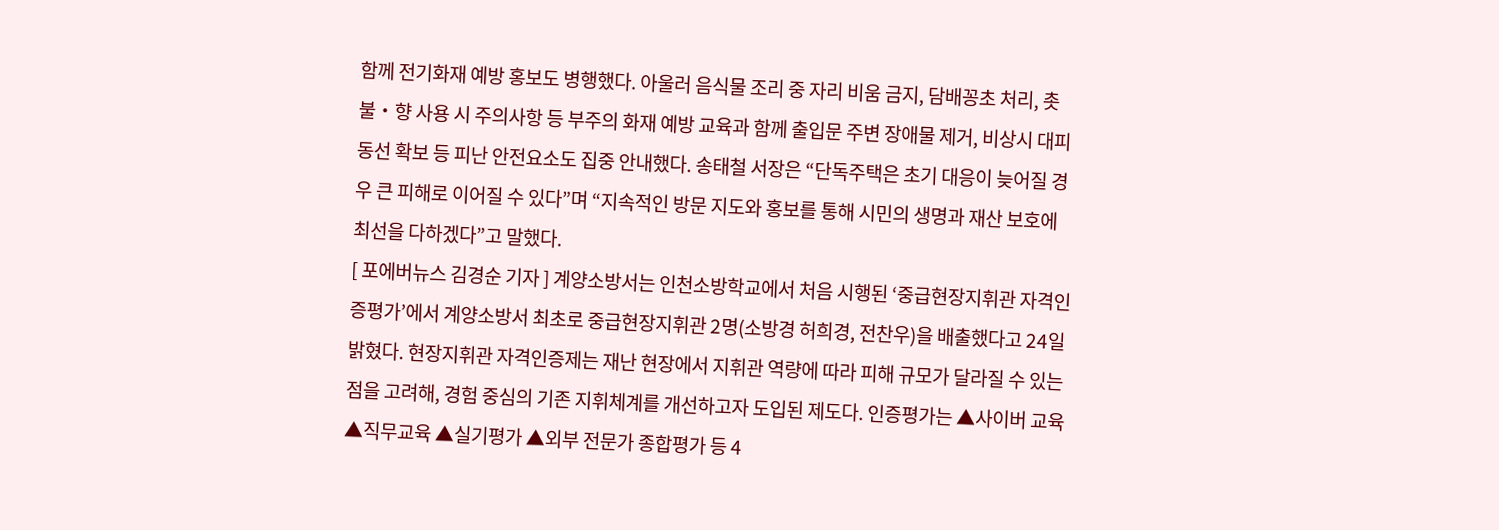함께 전기화재 예방 홍보도 병행했다. 아울러 음식물 조리 중 자리 비움 금지, 담배꽁초 처리, 촛불・향 사용 시 주의사항 등 부주의 화재 예방 교육과 함께 출입문 주변 장애물 제거, 비상시 대피 동선 확보 등 피난 안전요소도 집중 안내했다. 송태철 서장은 “단독주택은 초기 대응이 늦어질 경우 큰 피해로 이어질 수 있다”며 “지속적인 방문 지도와 홍보를 통해 시민의 생명과 재산 보호에 최선을 다하겠다”고 말했다.
[ 포에버뉴스 김경순 기자 ] 계양소방서는 인천소방학교에서 처음 시행된 ‘중급현장지휘관 자격인증평가’에서 계양소방서 최초로 중급현장지휘관 2명(소방경 허희경, 전찬우)을 배출했다고 24일 밝혔다. 현장지휘관 자격인증제는 재난 현장에서 지휘관 역량에 따라 피해 규모가 달라질 수 있는 점을 고려해, 경험 중심의 기존 지휘체계를 개선하고자 도입된 제도다. 인증평가는 ▲사이버 교육 ▲직무교육 ▲실기평가 ▲외부 전문가 종합평가 등 4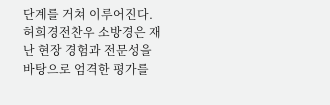단계를 거쳐 이루어진다. 허희경전찬우 소방경은 재난 현장 경험과 전문성을 바탕으로 엄격한 평가를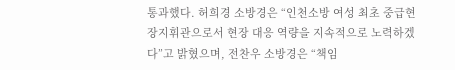통과했다. 허희경 소방경은 “인천소방 여성 최초 중급현장지휘관으로서 현장 대응 역량을 지속적으로 노력하겠다”고 밝혔으며, 전찬우 소방경은 “책임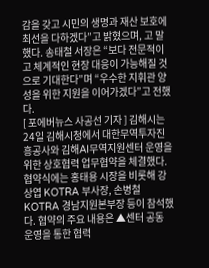감을 갖고 시민의 생명과 재산 보호에 최선을 다하겠다”고 밝혔으며, 고 말했다. 송태철 서장은 “보다 전문적이고 체계적인 현장 대응이 가능해질 것으로 기대한다”며 “우수한 지휘관 양성을 위한 지원을 이어가겠다”고 전했다.
[ 포에버뉴스 사공선 기자 ] 김해시는 24일 김해시청에서 대한무역투자진흥공사와 김해AI무역지원센터 운영을 위한 상호협력 업무협약을 체결했다. 협약식에는 홍태용 시장을 비롯해 강상엽 KOTRA 부사장, 손병철 KOTRA 경남지원본부장 등이 참석했다. 협약의 주요 내용은 ▲센터 공동 운영을 통한 협력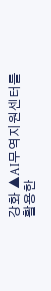강화 ▲AI무역지원센터를 활용한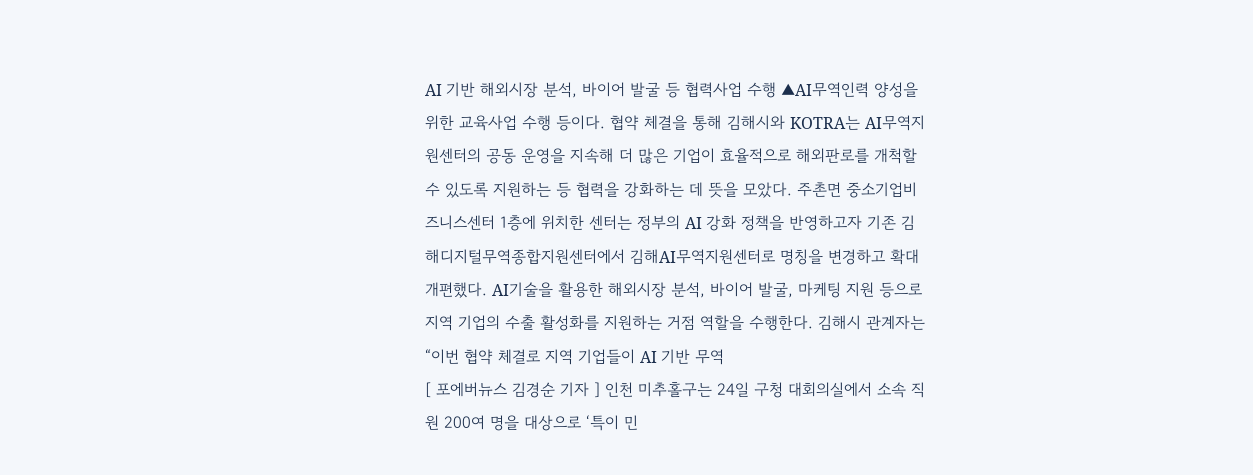AI 기반 해외시장 분석, 바이어 발굴 등 협력사업 수행 ▲AI무역인력 양성을 위한 교육사업 수행 등이다. 협약 체결을 통해 김해시와 KOTRA는 AI무역지원센터의 공동 운영을 지속해 더 많은 기업이 효율적으로 해외판로를 개척할 수 있도록 지원하는 등 협력을 강화하는 데 뜻을 모았다. 주촌면 중소기업비즈니스센터 1층에 위치한 센터는 정부의 AI 강화 정책을 반영하고자 기존 김해디지털무역종합지원센터에서 김해AI무역지원센터로 명칭을 변경하고 확대 개편했다. AI기술을 활용한 해외시장 분석, 바이어 발굴, 마케팅 지원 등으로 지역 기업의 수출 활성화를 지원하는 거점 역할을 수행한다. 김해시 관계자는 “이번 협약 체결로 지역 기업들이 AI 기반 무역
[ 포에버뉴스 김경순 기자 ] 인천 미추홀구는 24일 구청 대회의실에서 소속 직원 200여 명을 대상으로 ‘특이 민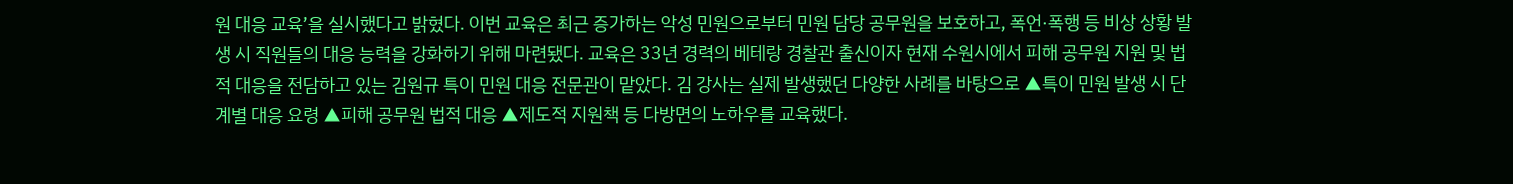원 대응 교육’을 실시했다고 밝혔다. 이번 교육은 최근 증가하는 악성 민원으로부터 민원 담당 공무원을 보호하고, 폭언·폭행 등 비상 상황 발생 시 직원들의 대응 능력을 강화하기 위해 마련됐다. 교육은 33년 경력의 베테랑 경찰관 출신이자 현재 수원시에서 피해 공무원 지원 및 법적 대응을 전담하고 있는 김원규 특이 민원 대응 전문관이 맡았다. 김 강사는 실제 발생했던 다양한 사례를 바탕으로 ▲특이 민원 발생 시 단계별 대응 요령 ▲피해 공무원 법적 대응 ▲제도적 지원책 등 다방면의 노하우를 교육했다.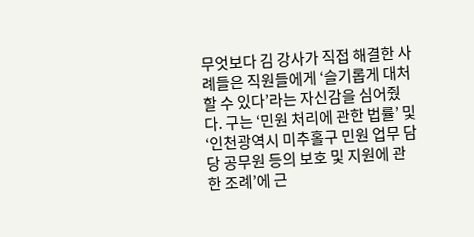무엇보다 김 강사가 직접 해결한 사례들은 직원들에게 ‘슬기롭게 대처할 수 있다’라는 자신감을 심어줬다. 구는 ‘민원 처리에 관한 법률’ 및 ‘인천광역시 미추홀구 민원 업무 담당 공무원 등의 보호 및 지원에 관한 조례’에 근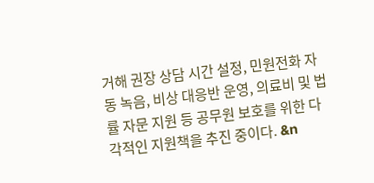거해 권장 상담 시간 설정, 민원전화 자동 녹음, 비상 대응반 운영, 의료비 및 법률 자문 지원 등 공무원 보호를 위한 다각적인 지원책을 추진 중이다. &n